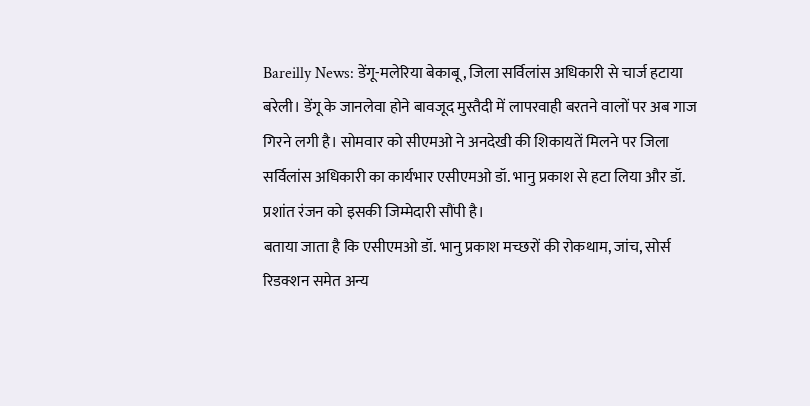Bareilly News: डेंगू-मलेरिया बेकाबू, जिला सर्विलांस अधिकारी से चार्ज हटाया
बरेली। डेंगू के जानलेवा होने बावजूद मुस्तैदी में लापरवाही बरतने वालों पर अब गाज गिरने लगी है। सोमवार को सीएमओ ने अनदेखी की शिकायतें मिलने पर जिला सर्विलांस अधिकारी का कार्यभार एसीएमओ डॉ. भानु प्रकाश से हटा लिया और डॉ. प्रशांत रंजन को इसकी जिम्मेदारी सौंपी है।
बताया जाता है कि एसीएमओ डॉ. भानु प्रकाश मच्छरों की रोकथाम, जांच, सोर्स रिडक्शन समेत अन्य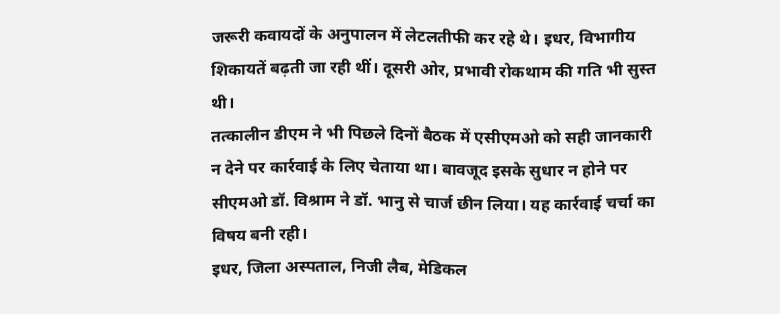जरूरी कवायदों के अनुपालन में लेटलतीफी कर रहे थे। इधर, विभागीय शिकायतें बढ़ती जा रही थीं। दूसरी ओर, प्रभावी रोकथाम की गति भी सुस्त थी।
तत्कालीन डीएम ने भी पिछले दिनों बैठक में एसीएमओ को सही जानकारी न देने पर कार्रवाई के लिए चेताया था। बावजूद इसके सुधार न होने पर सीएमओ डॉ. विश्राम ने डॉ. भानु से चार्ज छीन लिया। यह कार्रवाई चर्चा का विषय बनी रही।
इधर, जिला अस्पताल, निजी लैब, मेडिकल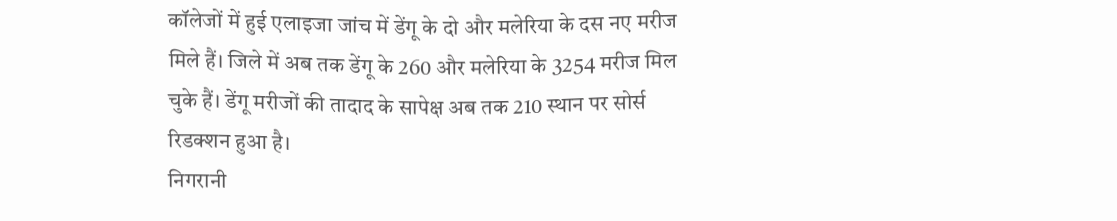कॉलेजों में हुई एलाइजा जांच में डेंगू के दो और मलेरिया के दस नए मरीज मिले हैं। जिले में अब तक डेंगू के 260 और मलेरिया के 3254 मरीज मिल चुके हैं। डेंगू मरीजों की तादाद के सापेक्ष अब तक 210 स्थान पर सोर्स रिडक्शन हुआ है।
निगरानी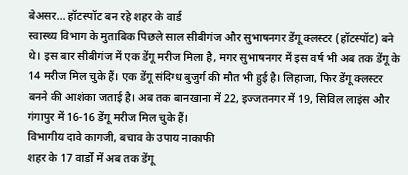बेअसर… हॉटस्पॉट बन रहे शहर के वार्ड
स्वास्थ्य विभाग के मुताबिक पिछले साल सीबीगंज और सुभाषनगर डेंगू क्लस्टर (हॉटस्पॉट) बने थे। इस बार सीबीगंज में एक डेंगू मरीज मिला है, मगर सुभाषनगर में इस वर्ष भी अब तक डेंगू के 14 मरीज मिल चुके हैं। एक डेंगू संदिग्ध बुजुर्ग की मौत भी हुई है। लिहाजा, फिर डेंगू क्लस्टर बनने की आशंका जताई है। अब तक बानखाना में 22, इज्जतनगर में 19, सिविल लाइंस और गंगापुर में 16-16 डेंगू मरीज मिल चुके हैं।
विभागीय दावे कागजी, बचाव के उपाय नाकाफी
शहर के 17 वार्डों में अब तक डेंगू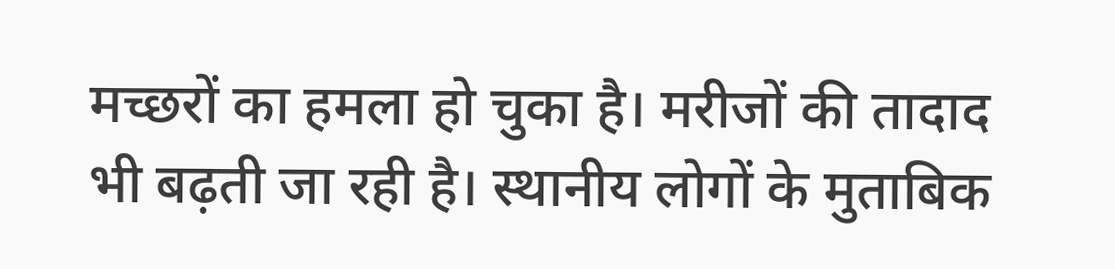मच्छरों का हमला हो चुका है। मरीजों की तादाद भी बढ़ती जा रही है। स्थानीय लोगों के मुताबिक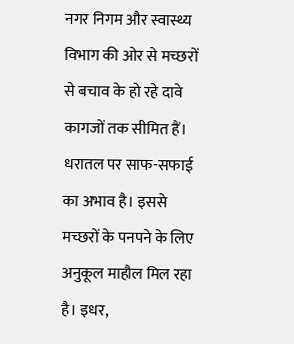नगर निगम और स्वास्थ्य विभाग की ओर से मच्छरों से बचाव के हो रहे दावे कागजों तक सीमित हैं। धरातल पर साफ-सफाई का अभाव है। इससे मच्छरों के पनपने के लिए अनुकूल माहौल मिल रहा है। इधर,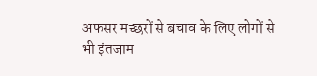अफसर मच्छरों से बचाव के लिए लोगों से भी इंतजाम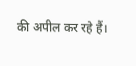की अपील कर रहे हैं।